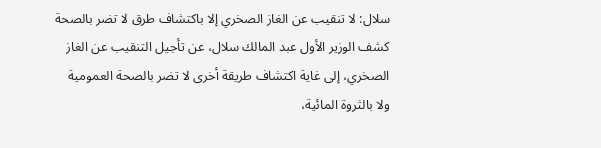سلال: لا تنقيب عن الغاز الصخري إلا باكتشاف طرق لا تضر بالصحة
كشف الوزير الأول عبد المالك سلال، عن تأجيل التنقيب عن الغاز الصخري، إلى غاية اكتشاف طريقة أخرى لا تضر بالصحة العمومية ولا بالثروة المائية،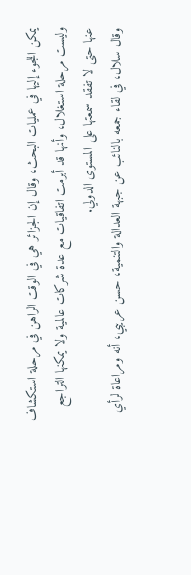يمكن اللجوء إليها في عمليات البحث، وقال إن الجزائر هي في الوقت الراهن في مرحلة استكشاف وليست مرحلة استغلال، وأنها قد أبرمت اتفاقيات مع عدة شركات عالمية ولا يمكنها التراجع عنها حتى لا تفقد سمعتها على المستوى الدولي.
وقال سلال، في لقاء جمعه بالنائب عن جبهة العدالة والتنمية، حسن عريبي، أنه ومراعاة لرأي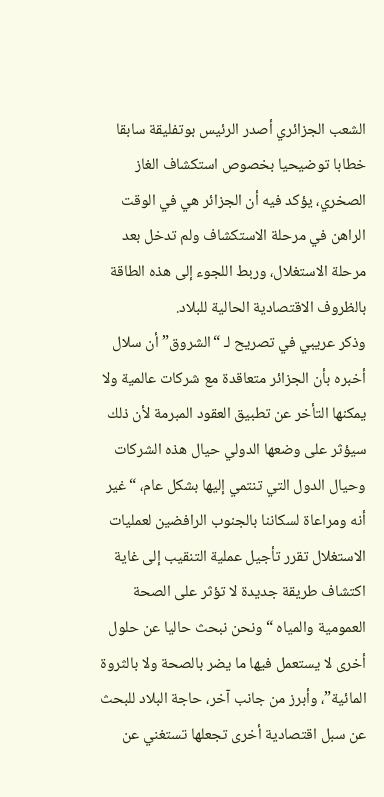الشعب الجزائري أصدر الرئيس بوتفليقة سابقا خطابا توضيحيا بخصوص استكشاف الغاز الصخري، يؤكد فيه أن الجزائر هي في الوقت الراهن في مرحلة الاستكشاف ولم تدخل بعد مرحلة الاستغلال، وربط اللجوء إلى هذه الطاقة بالظروف الاقتصادية الحالية للبلاد.
وذكر عريبي في تصريح لـ “الشروق” أن سلال أخبره بأن الجزائر متعاقدة مع شركات عالمية ولا يمكنها التأخر عن تطبيق العقود المبرمة لأن ذلك سيؤثر على وضعها الدولي حيال هذه الشركات وحيال الدول التي تنتمي إليها بشكل عام، “غير أنه ومراعاة لسكاننا بالجنوب الرافضين لعمليات الاستغلال تقرر تأجيل عملية التنقيب إلى غاية اكتشاف طريقة جديدة لا تؤثر على الصحة العمومية والمياه “ونحن نبحث حاليا عن حلول أخرى لا يستعمل فيها ما يضر بالصحة ولا بالثروة المائية”، وأبرز من جانب آخر، حاجة البلاد للبحث عن سبل اقتصادية أخرى تجعلها تستغني عن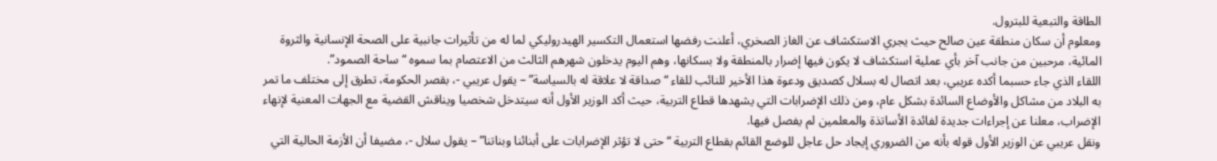الطاقة والتبعية للبترول.
ومعلوم أن سكان منطقة عين صالح حيث يجري الاستكشاف عن الغاز الصخري، أعلنت رفضها استعمال التكسير الهيدروليكي لما له من تأثيرات جانبية على الصحة الإنسانية والثروة المائية، مرحبين من جانب آخر بأي عملية استكشاف لا يكون فيها إضرار بالمنطقة ولا بسكانها، وهم اليوم يدخلون شهرهم الثالث من الاعتصام بما سموه “ساحة الصمود”.
اللقاء الذي جاء حسبما أكده عريبي، بعد اتصال له بسلال كصديق ودعوة هذا الأخير للنائب للقاء “صداقة لا علاقة له بالسياسة” – يقول عريبي -، بقصر الحكومة، تطرق إلى مختلف ما تمر به البلاد من مشاكل والأوضاع السائدة بشكل عام، ومن ذلك الإضرابات التي يشهدها قطاع التربية، حيث أكد الوزير الأول أنه سيتدخل شخصيا ويناقش القضية مع الجهات المعنية لإنهاء الإضراب، معلنا عن إجراءات جديدة لفائدة الأساتذة والمعلمين لم يفصل فيها.
ونقل عريبي عن الوزير الأول قوله بأنه من الضروري إيجاد حل عاجل للوضع القائم بقطاع التربية “حتى لا تؤثر الإضرابات على أبنائنا وبناتنا” – يقول سلال -، مضيفا أن الأزمة الحالية التي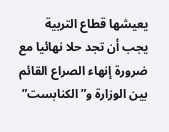يعيشها قطاع التربية يجب أن تجد حلا نهائيا مع ضرورة إنهاء الصراع القائم بين الوزارة و”الكنابست”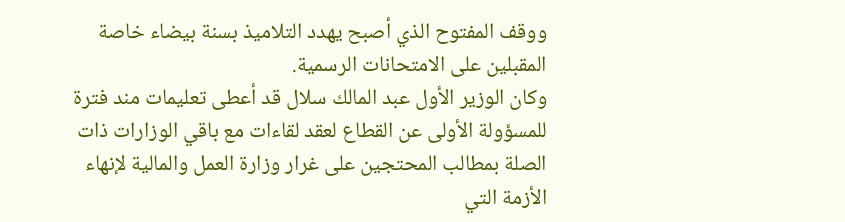ووقف المفتوح الذي أصبح يهدد التلاميذ بسنة بيضاء خاصة المقبلين على الامتحانات الرسمية.
وكان الوزير الأول عبد المالك سلال قد أعطى تعليمات مند فترة للمسؤولة الأولى عن القطاع لعقد لقاءات مع باقي الوزارات ذات الصلة بمطالب المحتجين على غرار وزارة العمل والمالية لإنهاء الأزمة التي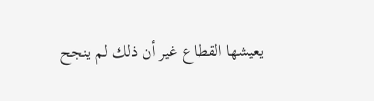يعيشها القطاع غير أن ذلك لم ينجح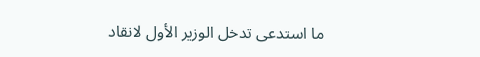ما استدعى تدخل الوزير الأول لانقاد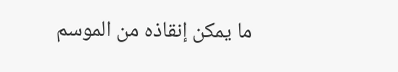ما يمكن إنقاذه من الموسم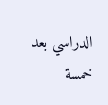الدراسي بعد خمسة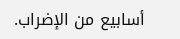أسابيع من الإضراب.